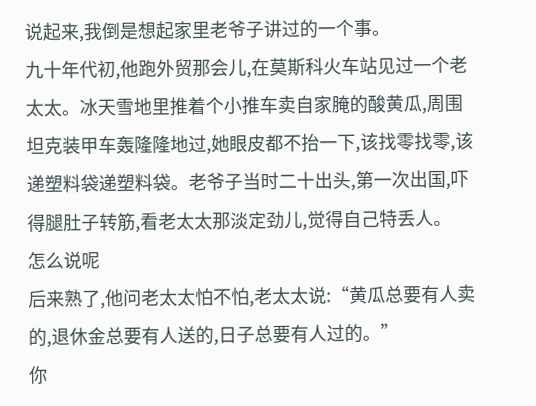说起来,我倒是想起家里老爷子讲过的一个事。
九十年代初,他跑外贸那会儿,在莫斯科火车站见过一个老太太。冰天雪地里推着个小推车卖自家腌的酸黄瓜,周围坦克装甲车轰隆隆地过,她眼皮都不抬一下,该找零找零,该递塑料袋递塑料袋。老爷子当时二十出头,第一次出国,吓得腿肚子转筋,看老太太那淡定劲儿,觉得自己特丢人。
怎么说呢
后来熟了,他问老太太怕不怕,老太太说:“黄瓜总要有人卖的,退休金总要有人送的,日子总要有人过的。”
你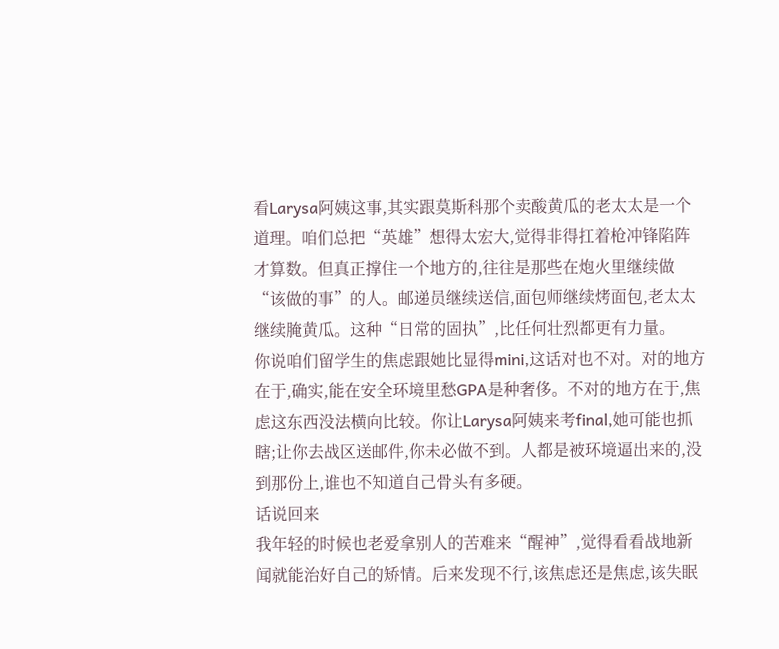看Larysa阿姨这事,其实跟莫斯科那个卖酸黄瓜的老太太是一个道理。咱们总把“英雄”想得太宏大,觉得非得扛着枪冲锋陷阵才算数。但真正撑住一个地方的,往往是那些在炮火里继续做“该做的事”的人。邮递员继续送信,面包师继续烤面包,老太太继续腌黄瓜。这种“日常的固执”,比任何壮烈都更有力量。
你说咱们留学生的焦虑跟她比显得mini,这话对也不对。对的地方在于,确实,能在安全环境里愁GPA是种奢侈。不对的地方在于,焦虑这东西没法横向比较。你让Larysa阿姨来考final,她可能也抓瞎;让你去战区送邮件,你未必做不到。人都是被环境逼出来的,没到那份上,谁也不知道自己骨头有多硬。
话说回来
我年轻的时候也老爱拿别人的苦难来“醒神”,觉得看看战地新闻就能治好自己的矫情。后来发现不行,该焦虑还是焦虑,该失眠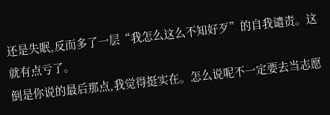还是失眠,反而多了一层“我怎么这么不知好歹”的自我谴责。这就有点亏了。
倒是你说的最后那点,我觉得挺实在。怎么说呢不一定要去当志愿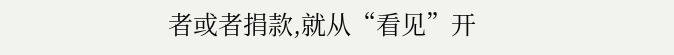者或者捐款,就从“看见”开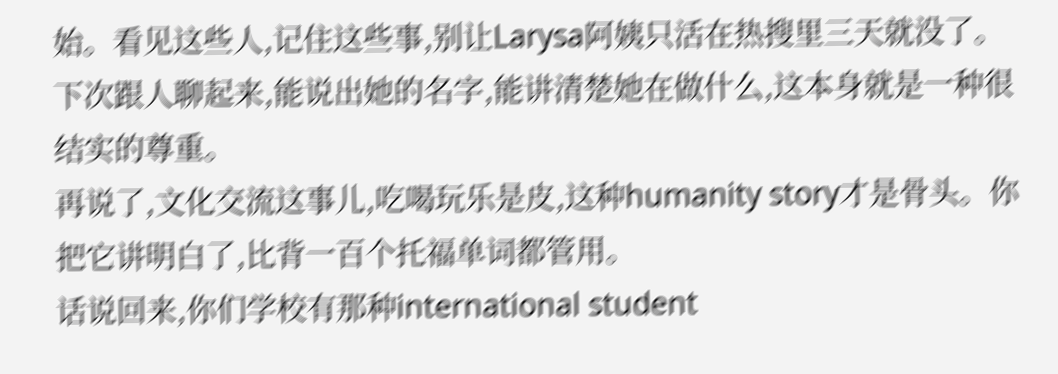始。看见这些人,记住这些事,别让Larysa阿姨只活在热搜里三天就没了。下次跟人聊起来,能说出她的名字,能讲清楚她在做什么,这本身就是一种很结实的尊重。
再说了,文化交流这事儿,吃喝玩乐是皮,这种humanity story才是骨头。你把它讲明白了,比背一百个托福单词都管用。
话说回来,你们学校有那种international student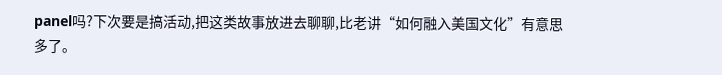panel吗?下次要是搞活动,把这类故事放进去聊聊,比老讲“如何融入美国文化”有意思多了。